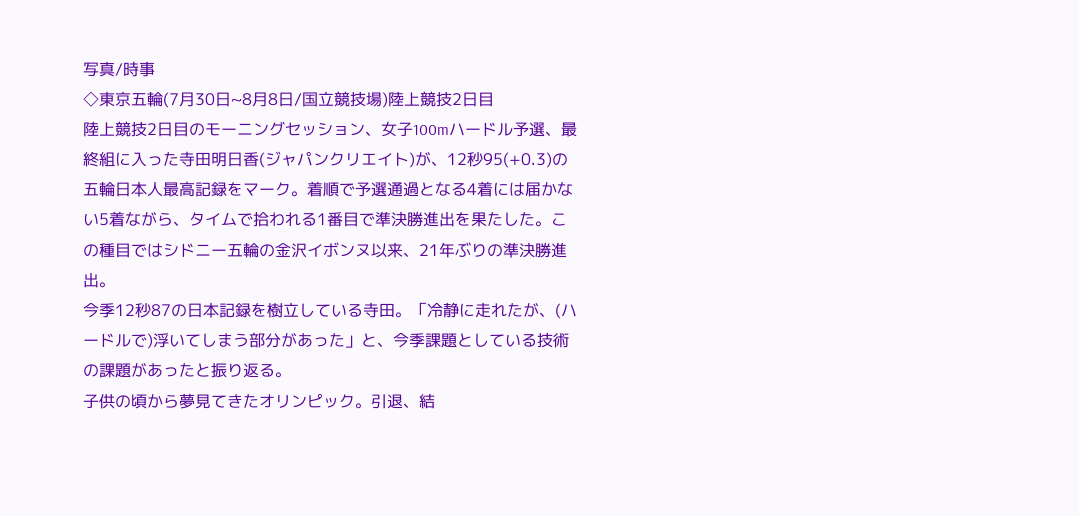写真/時事
◇東京五輪(7月30日~8月8日/国立競技場)陸上競技2日目
陸上競技2日目のモーニングセッション、女子100mハードル予選、最終組に入った寺田明日香(ジャパンクリエイト)が、12秒95(+0.3)の五輪日本人最高記録をマーク。着順で予選通過となる4着には届かない5着ながら、タイムで拾われる1番目で準決勝進出を果たした。この種目ではシドニー五輪の金沢イボンヌ以来、21年ぶりの準決勝進出。
今季12秒87の日本記録を樹立している寺田。「冷静に走れたが、(ハードルで)浮いてしまう部分があった」と、今季課題としている技術の課題があったと振り返る。
子供の頃から夢見てきたオリンピック。引退、結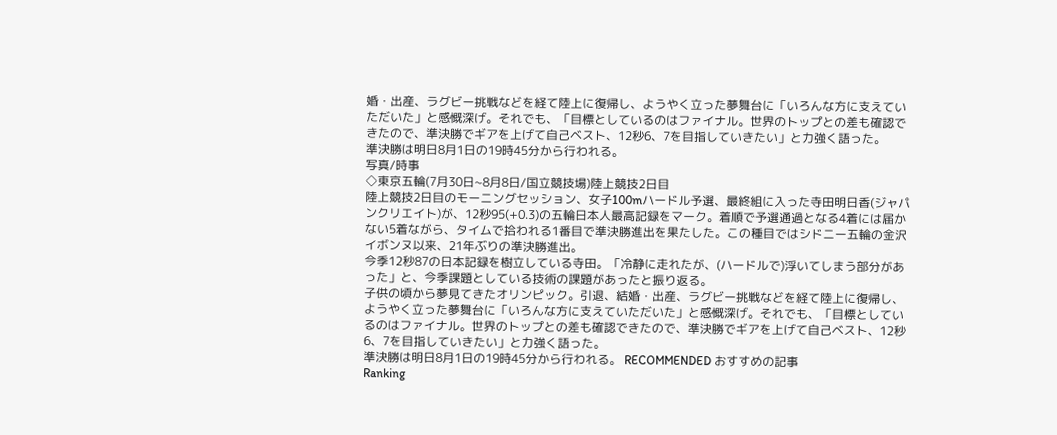婚・出産、ラグビー挑戦などを経て陸上に復帰し、ようやく立った夢舞台に「いろんな方に支えていただいた」と感慨深げ。それでも、「目標としているのはファイナル。世界のトップとの差も確認できたので、準決勝でギアを上げて自己ベスト、12秒6、7を目指していきたい」と力強く語った。
準決勝は明日8月1日の19時45分から行われる。
写真/時事
◇東京五輪(7月30日~8月8日/国立競技場)陸上競技2日目
陸上競技2日目のモーニングセッション、女子100mハードル予選、最終組に入った寺田明日香(ジャパンクリエイト)が、12秒95(+0.3)の五輪日本人最高記録をマーク。着順で予選通過となる4着には届かない5着ながら、タイムで拾われる1番目で準決勝進出を果たした。この種目ではシドニー五輪の金沢イボンヌ以来、21年ぶりの準決勝進出。
今季12秒87の日本記録を樹立している寺田。「冷静に走れたが、(ハードルで)浮いてしまう部分があった」と、今季課題としている技術の課題があったと振り返る。
子供の頃から夢見てきたオリンピック。引退、結婚・出産、ラグビー挑戦などを経て陸上に復帰し、ようやく立った夢舞台に「いろんな方に支えていただいた」と感慨深げ。それでも、「目標としているのはファイナル。世界のトップとの差も確認できたので、準決勝でギアを上げて自己ベスト、12秒6、7を目指していきたい」と力強く語った。
準決勝は明日8月1日の19時45分から行われる。 RECOMMENDED おすすめの記事
Ranking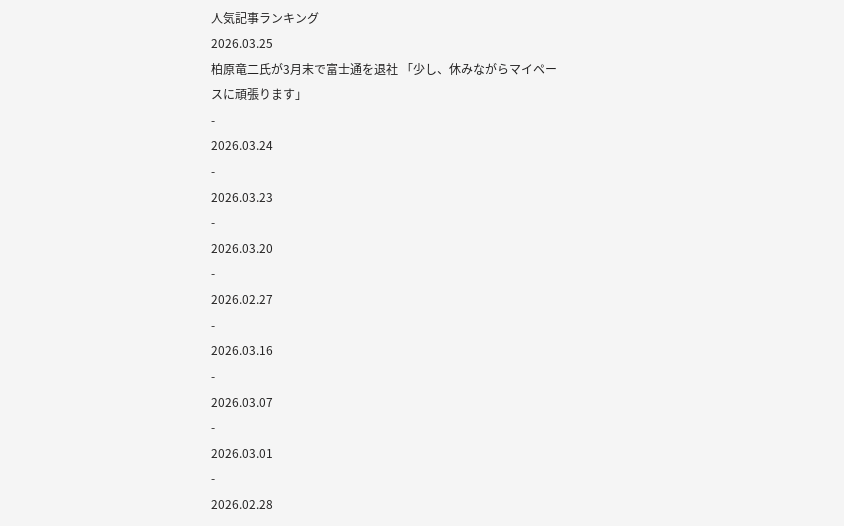人気記事ランキング
2026.03.25
柏原竜二氏が3月末で富士通を退社 「少し、休みながらマイペースに頑張ります」
-
2026.03.24
-
2026.03.23
-
2026.03.20
-
2026.02.27
-
2026.03.16
-
2026.03.07
-
2026.03.01
-
2026.02.28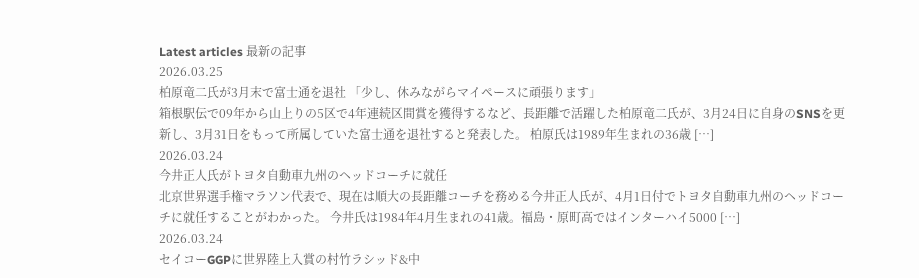Latest articles 最新の記事
2026.03.25
柏原竜二氏が3月末で富士通を退社 「少し、休みながらマイペースに頑張ります」
箱根駅伝で09年から山上りの5区で4年連続区間賞を獲得するなど、長距離で活躍した柏原竜二氏が、3月24日に自身のSNSを更新し、3月31日をもって所属していた富士通を退社すると発表した。 柏原氏は1989年生まれの36歳 […]
2026.03.24
今井正人氏がトヨタ自動車九州のヘッドコーチに就任
北京世界選手権マラソン代表で、現在は順大の長距離コーチを務める今井正人氏が、4月1日付でトヨタ自動車九州のヘッドコーチに就任することがわかった。 今井氏は1984年4月生まれの41歳。福島・原町高ではインターハイ5000 […]
2026.03.24
セイコーGGPに世界陸上入賞の村竹ラシッド&中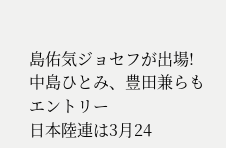島佑気ジョセフが出場! 中島ひとみ、豊田兼らもエントリー
日本陸連は3月24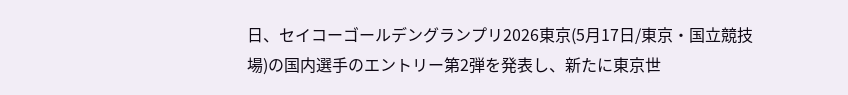日、セイコーゴールデングランプリ2026東京(5月17日/東京・国立競技場)の国内選手のエントリー第2弾を発表し、新たに東京世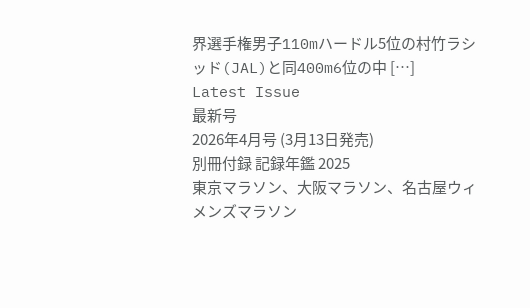界選手権男子110mハードル5位の村竹ラシッド(JAL)と同400m6位の中 […]
Latest Issue
最新号
2026年4月号 (3月13日発売)
別冊付録 記録年鑑 2025
東京マラソン、大阪マラソン、名古屋ウィメンズマラソン